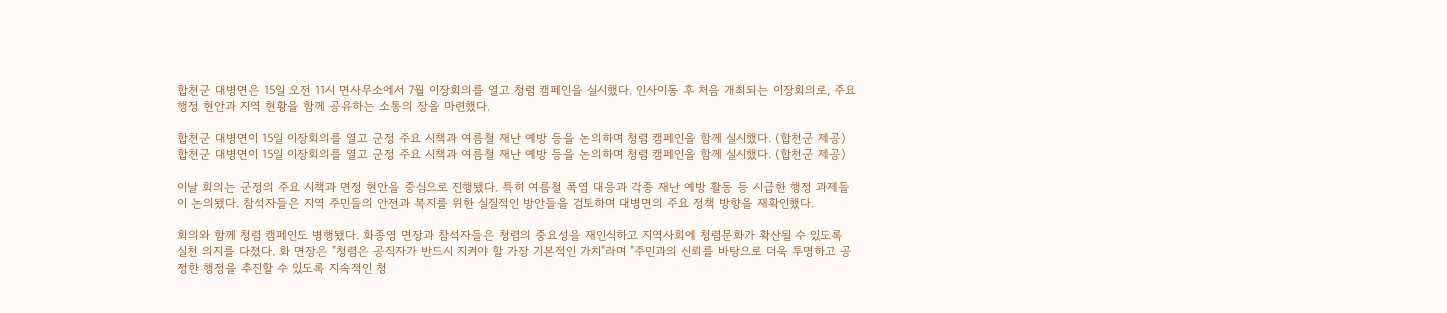합천군 대병면은 15일 오전 11시 면사무소에서 7월 이장회의를 열고 청렴 캠페인을 실시했다. 인사이동 후 처음 개최되는 이장회의로, 주요 행정 현안과 지역 현황을 함께 공유하는 소통의 장을 마련했다.

합천군 대병면이 15일 이장회의를 열고 군정 주요 시책과 여름철 재난 예방 등을 논의하며 청렴 캠페인을 함께 실시했다. (합천군 제공)
합천군 대병면이 15일 이장회의를 열고 군정 주요 시책과 여름철 재난 예방 등을 논의하며 청렴 캠페인을 함께 실시했다. (합천군 제공)

이날 회의는 군정의 주요 시책과 면정 현안을 중심으로 진행됐다. 특히 여름철 폭염 대응과 각종 재난 예방 활동 등 시급한 행정 과제들이 논의됐다. 참석자들은 지역 주민들의 안전과 복지를 위한 실질적인 방안들을 검토하며 대병면의 주요 정책 방향을 재확인했다.

회의와 함께 청렴 캠페인도 병행됐다. 화종영 면장과 참석자들은 청렴의 중요성을 재인식하고 지역사회에 청렴문화가 확산될 수 있도록 실천 의지를 다졌다. 화 면장은 "청렴은 공직자가 반드시 지켜야 할 가장 기본적인 가치"라며 "주민과의 신뢰를 바탕으로 더욱 투명하고 공정한 행정을 추진할 수 있도록 지속적인 청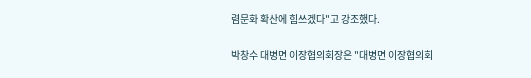렴문화 확산에 힘쓰겠다"고 강조했다.

박창수 대병면 이장협의회장은 "대병면 이장협의회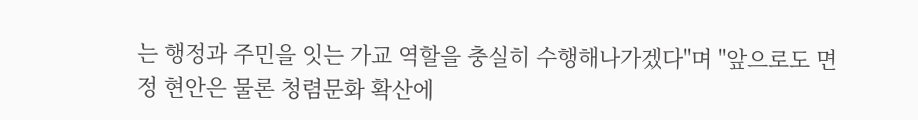는 행정과 주민을 잇는 가교 역할을 충실히 수행해나가겠다"며 "앞으로도 면정 현안은 물론 청렴문화 확산에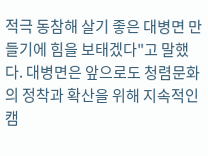적극 동참해 살기 좋은 대병면 만들기에 힘을 보태겠다"고 말했다. 대병면은 앞으로도 청렴문화의 정착과 확산을 위해 지속적인 캠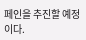페인을 추진할 예정이다.